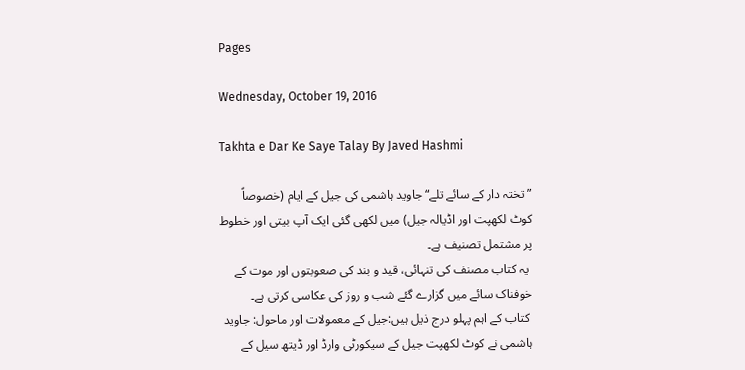Pages

Wednesday, October 19, 2016

Takhta e Dar Ke Saye Talay By Javed Hashmi

”تختہ دار کے سائے تلے“ جاوید ہاشمی کی جیل کے ایام (خصوصاً کوٹ لکھپت اور اڈیالہ جیل) میں لکھی گئی ایک آپ بیتی اور خطوط پر مشتمل تصنیف ہے۔
 یہ کتاب مصنف کی تنہائی، قید و بند کی صعوبتوں اور موت کے خوفناک سائے میں گزارے گئے شب و روز کی عکاسی کرتی ہے۔
 کتاب کے اہم پہلو درج ذیل ہیں:جیل کے معمولات اور ماحول: جاوید ہاشمی نے کوٹ لکھپت جیل کے سیکورٹی وارڈ اور ڈیتھ سیل کے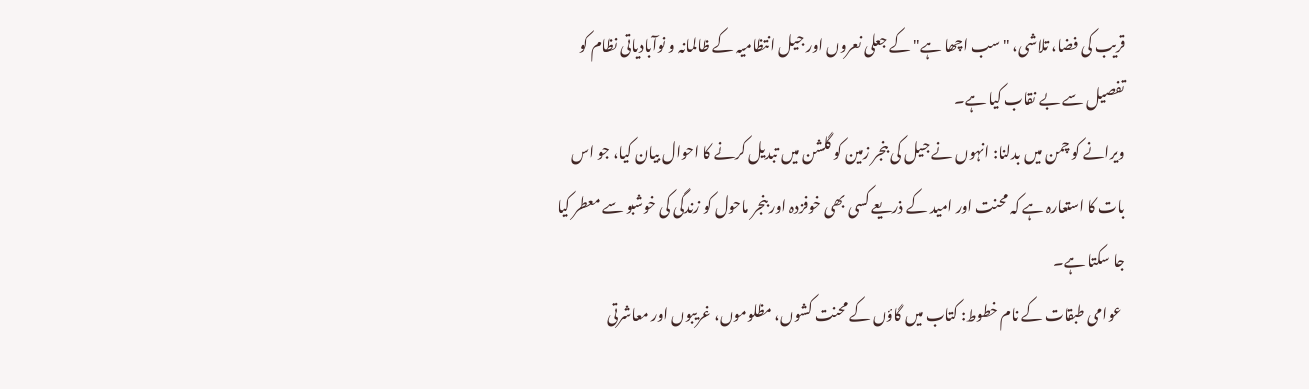قریب کی فضا، تلاشی، "سب اچھا ہے" کے جعلی نعروں اور جیل انتظامیہ کے ظالمانہ و نوآبادیاتی نظام کو تفصیل سے بے نقاب کیا ہے۔
ویرانے کو چمن میں بدلنا: انہوں نے جیل کی بنجر زمین کو گلشن میں تبدیل کرنے کا احوال بیان کیا، جو اس بات کا استعارہ ہے کہ محنت اور امید کے ذریعے کسی بھی خوفزدہ اور بنجر ماحول کو زندگی کی خوشبو سے معطر کیا جا سکتا ہے۔
 عوامی طبقات کے نام خطوط: کتاب میں گاؤں کے محنت کشوں، مظلوموں، غریبوں اور معاشرتی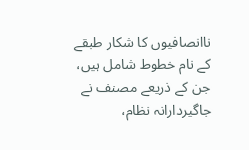ناانصافیوں کا شکار طبقے کے نام خطوط شامل ہیں، جن کے ذریعے مصنف نے جاگیردارانہ نظام،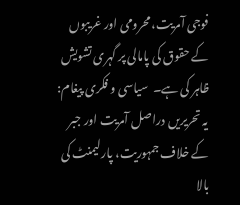فوجی آمریت، محرومی اور غریبوں کے حقوق کی پامالی پر گہری تشویش ظاہر کی ہے۔  سیاسی و فکری پیغام: یہ تحریریں دراصل آمریت اور جبر کے خلاف جمہوریت، پارلیمنٹ کی بالا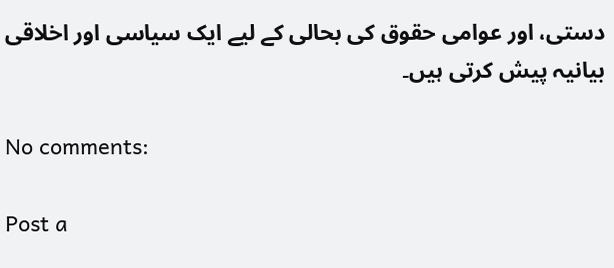دستی، اور عوامی حقوق کی بحالی کے لیے ایک سیاسی اور اخلاقی بیانیہ پیش کرتی ہیں۔

No comments:

Post a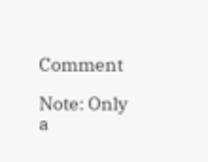Comment

Note: Only a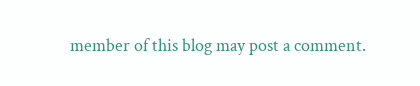member of this blog may post a comment.